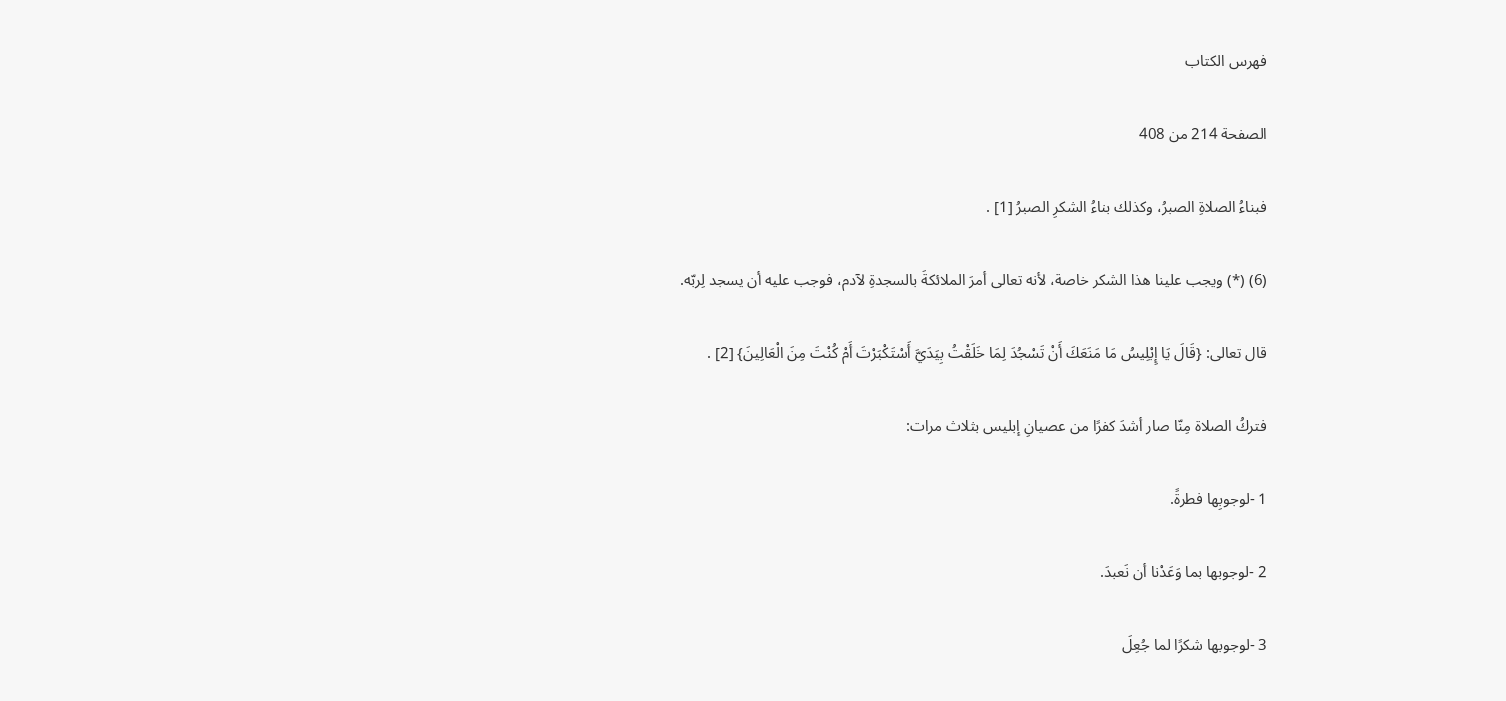فهرس الكتاب

الصفحة 214 من 408

فبناءُ الصلاةِ الصبرُ، وكذلك بناءُ الشكرِ الصبرُ [1] .

(6) (*) ويجب علينا هذا الشكر خاصة، لأنه تعالى أمرَ الملائكةَ بالسجدةِ لآدم، فوجب عليه أن يسجد لِربّه.

قال تعالى: {قَالَ يَا إِبْلِيسُ مَا مَنَعَكَ أَنْ تَسْجُدَ لِمَا خَلَقْتُ بِيَدَيَّ أَسْتَكْبَرْتَ أَمْ كُنْتَ مِنَ الْعَالِينَ} [2] .

فتركُ الصلاة مِنّا صار أشدَ كفرًا من عصيانِ إبليس بثلاث مرات:

1 -لوجوبِها فطرةً.

2 -لوجوبها بما وَعَدْنا أن نَعبدَ.

3 -لوجوبها شكرًا لما جُعِلَ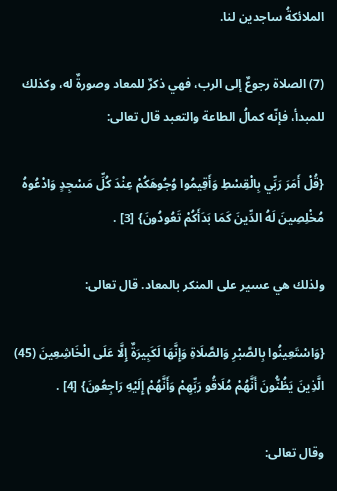الملائكةُ ساجدين لنا.

(7) الصلاة رجوعٌ إلى الرب، فهي ذكرٌ للمعاد وصورةٌ له، وكذلك للمبدأ، فإنّه كمالُ الطاعة والتعبد قال تعالى:

{قُلْ أَمَرَ رَبِّي بِالْقِسْطِ وَأَقِيمُوا وُجُوهَكُمْ عِنْدَ كُلِّ مَسْجِدٍ وَادْعُوهُ مُخْلِصِينَ لَهُ الدِّينَ كَمَا بَدَأَكُمْ تَعُودُونَ} [3] .

ولذلك هي عسير على المنكر بالمعاد. قال تعالى:

{وَاسْتَعِينُوا بِالصَّبْرِ وَالصَّلَاةِ وَإِنَّهَا لَكَبِيرَةٌ إِلَّا عَلَى الْخَاشِعِينَ (45) الَّذِينَ يَظُنُّونَ أَنَّهُمْ مُلَاقُو رَبِّهِمْ وَأَنَّهُمْ إِلَيْهِ رَاجِعُونَ} [4] .

وقال تعالى: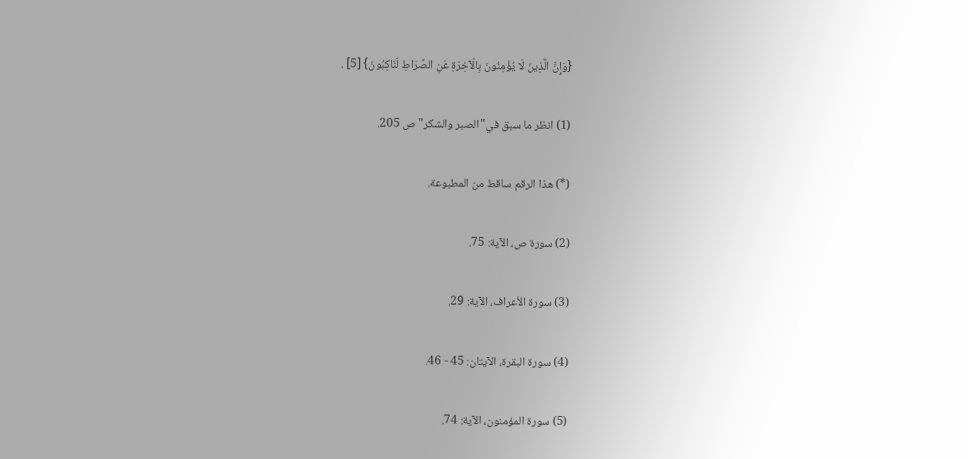{وَإِنَّ الَّذِينَ لَا يُؤْمِنُونَ بِالْآخِرَةِ عَنِ الصِّرَاطِ لَنَاكِبُونَ} [5] .

(1) انظر ما سبق في"الصبر والشكر"ص 205.

(*) هذا الرقم ساقط من المطبوعة.

(2) سورة ص، الآية: 75.

(3) سورة الأعراف، الآية: 29.

(4) سورة البقرة، الآيتان: 45 - 46.

(5) سورة المؤمنون، الآية: 74.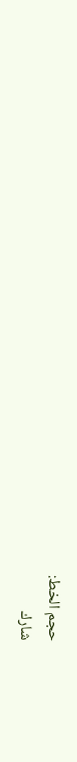حجم الخط:
شارك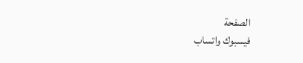الصفحة
فيسبوك واتساب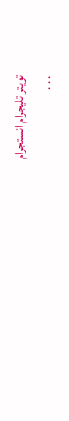تويتر تليجرام انستجرام
. . .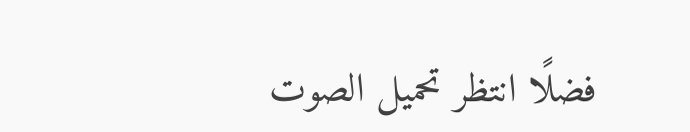فضلًا انتظر تحميل الصوت